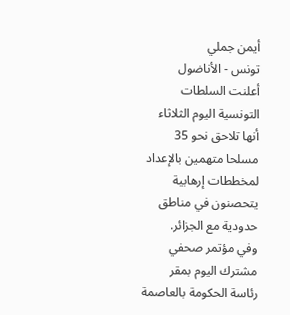أيمن جملي
تونس - الأناضول
أعلنت السلطات التونسية اليوم الثلاثاء أنها تلاحق نحو 35 مسلحا متهمين بالإعداد لمخططات إرهابية يتحصنون في مناطق حدودية مع الجزائر.
وفي مؤتمر صحفي مشترك اليوم بمقر رئاسة الحكومة بالعاصمة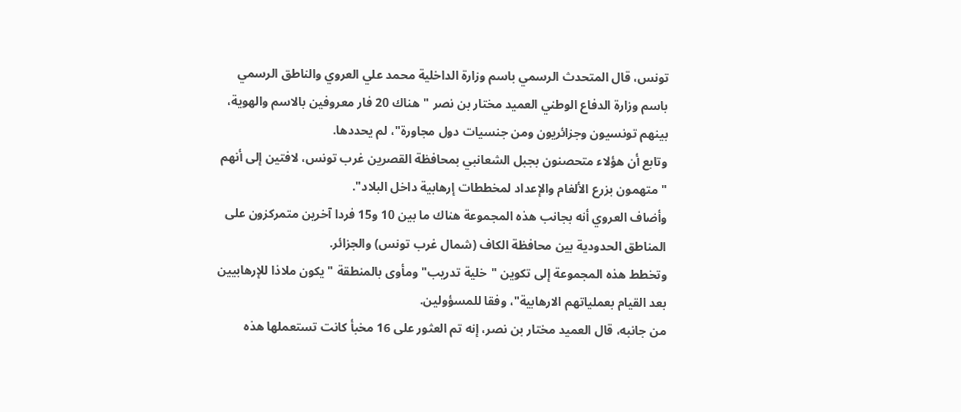تونس، قال المتحدث الرسمي باسم وزارة الداخلية محمد علي العروي والناطق الرسمي باسم وزارة الدفاع الوطني العميد مختار بن نصر "هناك 20 فار معروفين بالاسم والهوية، بينهم تونسيون وجزائريون ومن جنسيات دول مجاورة"، لم يحددها.
وتابع أن هؤلاء متحصنون بجبل الشعانبي بمحافظة القصرين غرب تونس، لافتين إلى أنهم "متهمون بزرع الألغام والإعداد لمخططات إرهابية داخل البلاد".
وأضاف العروي أنه بجانب هذه المجموعة هناك ما بين 10 و15 فردا آخرين متمركزون على المناطق الحدودية بين محافظة الكاف (شمال غرب تونس) والجزائر.
وتخطط هذه المجموعة إلى تكوين "خلية تدريب" ومأوى بالمنطقة "يكون ملاذا للإرهابيين بعد القيام بعملياتهم الارهابية"، وفقا للمسؤولين.
من جانبه، قال العميد مختار بن نصر، إنه تم العثور على 16 مخبأ كانت تستعملها هذه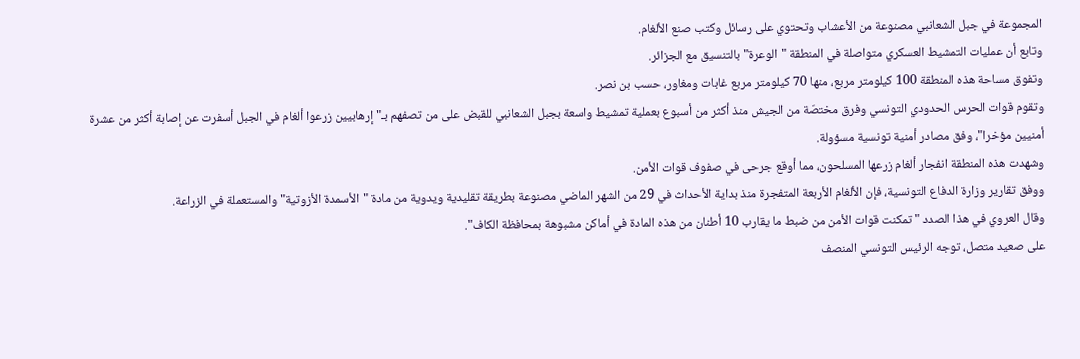المجموعة في جبل الشعانبي مصنوعة من الأعشاب وتحتوي على رسائل وكتب صنع الألغام.
وتابع أن عمليات التمشيط العسكري متواصلة في المنطقة "الوعرة" بالتنسيق مع الجزائر.
وتفوق مساحة هذه المنطقة 100 كيلومتر مربع، منها 70 كيلومتر مربع غابات ومغاور، حسب بن نصر.
وتقوم قوات الحرس الحدودي التونسي وفرق مختصّة من الجيش منذ أكثر من أسبوع بعملية تمشيط واسعة بجبل الشعانبي للقبض على من تصفهم بـ"إرهابيين زرعوا ألغام في الجبل أسفرت عن إصابة أكثر من عشرة أمنيين مؤخرا"، وفق مصادر أمنية تونسية مسؤولة.
وشهدت هذه المنطقة انفجار ألغام زرعها المسلحون، مما أوقع جرحى في صفوف قوات الأمن.
ووفق تقارير وزارة الدفاع التونسية، فإن الألغام الأربعة المتفجرة منذ بداية الأحداث في 29 من الشهر الماضي مصنوعة بطريقة تقليدية ويدوية من مادة "الأسمدة الأزوتية" والمستعملة في الزراعة.
وقال العروي في هذا الصدد " تمكنت قوات الأمن من ضبط ما يقارب 10 أطنان من هذه المادة في أماكن مشبوهة بمحافظة الكاف".
على صعيد متصل، توجه الرئيس التونسي المنصف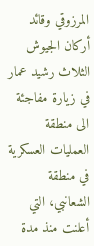المرزوقي وقائد أركان الجيوش الثلاث رشيد عمار في زيارة مفاجئة الى منطقة العمليات العسكرية في منطقة الشعانبي، التي أعلنت منذ مدة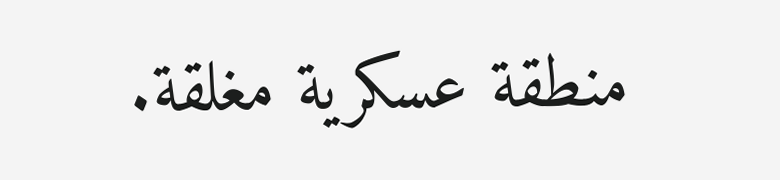منطقة عسكرية مغلقة.